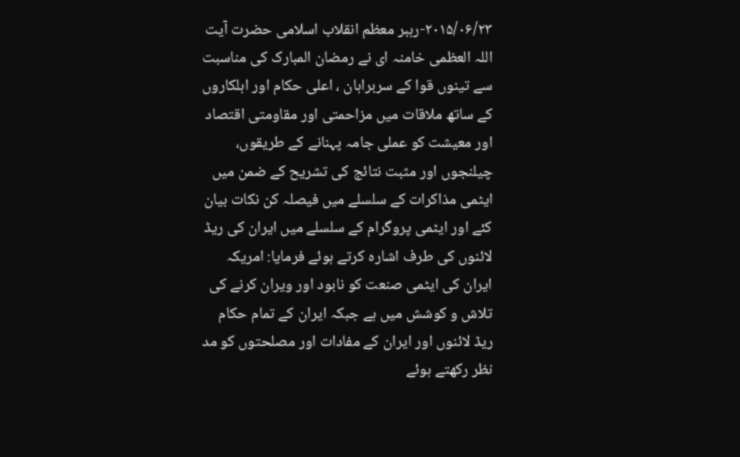۲۰۱۵/۰۶/۲۳-رہبر معظم انقلاب اسلامی حضرت آیت اللہ العظمی خامنہ ای نے رمضان المبارک کی مناسبت سے تینوں قوا کے سربراہان ، اعلی حکام اور اہلکاروں کے ساتھ ملاقات میں مزاحمتی اور مقاومتی اقتصاد اور معیشت کو عملی جامہ پہنانے کے طریقوں، چيلنجوں اور مثبت نتائج کی تشریح کے ضمن میں ایٹمی مذاکرات کے سلسلے میں فیصلہ کن نکات بیان کئے اور ایٹمی پروگرام کے سلسلے میں ایران کی ریڈ لائنوں کی طرف اشارہ کرتے ہوئے فرمایا: امریکہ ایران کی ایٹمی صنعت کو نابود اور ویران کرنے کی تلاش و کوشش میں ہے جبکہ ایران کے تمام حکام ریڈ لائنوں اور ایران کے مفادات اور مصلحتوں کو مد نظر رکھتے ہوئے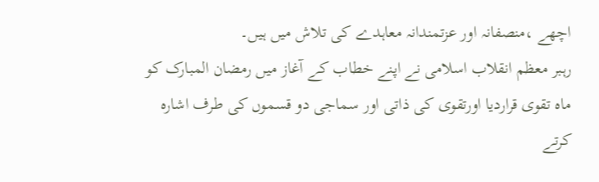اچھے ،منصفانہ اور عزتمندانہ معاہدے کی تلاش میں ہیں۔
رہبر معظم انقلاب اسلامی نے اپنے خطاب کے آغاز میں رمضان المبارک کو ماہ تقوی قراردیا اورتقوی کی ذاتی اور سماجی دو قسموں کی طرف اشارہ کرتے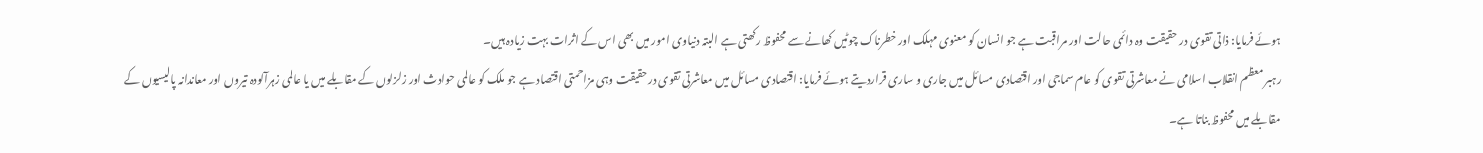ہوئے فرمایا: ذاتی تقوی در حقیقت وہ دائمی حالت اور مراقبت ہے جو انسان کو معنوی مہلک اور خطرناک چوٹیں کھانے سے محفوظ رکھتی ہے البتہ دنیاوی امور میں بھی اس کے اثرات بہت زیادہ ہیں۔
رہبر معظم انقلاب اسلامی نے معاشرتی تقوی کو عام سماجی اور اقتصادی مسائل میں جاری و ساری قراردیتے ہوئے فرمایا: اقتصادی مسائل میں معاشرتی تقوی درحقیقت وہی مزاحمتی اقتصاد ہے جو ملک کو عالمی حوادث اور زلزلوں کے مقابلے میں یا عالمی زہرآلودہ تیروں اور معاندانہ پالیسیوں کے مقابلے میں محفوظ بناتا ہے۔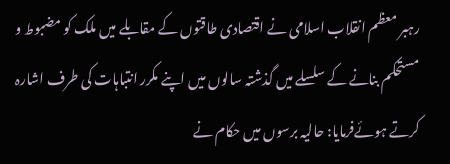رہبر معظم انقلاب اسلامی نے اقتصادی طاقتوں کے مقابلے میں ملک کو مضبوط و مستحکم بنانے کے سلسلے میں گذشتہ سالوں میں اپنے مکرر انتباہات کی طرف اشارہ کرتے ہوئےفرمایا: حالیہ برسوں میں حکام نے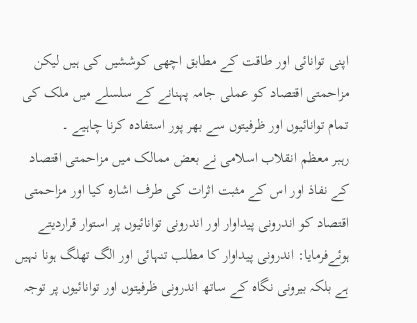اپنی توانائی اور طاقت کے مطابق اچھی کوششیں کی ہیں لیکن مزاحمتی اقتصاد کو عملی جامہ پہنانے کے سلسلے میں ملک کی تمام توانائيوں اور ظرفیتوں سے بھر پور استفادہ کرنا چاہیے ۔
رہبر معظم انقلاب اسلامی نے بعض ممالک میں مزاحمتی اقتصاد کے نفاذ اور اس کے مثبت اثرات کی طرف اشارہ کیا اور مزاحمتی اقتصاد کو اندرونی پیداوار اور اندرونی توانائیوں پر استوار قراردیتے ہوئےفرمایا: اندرونی پیداوار کا مطلب تنہائی اور الگ تھلگ ہونا نہیں ہے بلکہ بیرونی نگاہ کے ساتھ اندرونی ظرفیتوں اور توانائیوں پر توجہ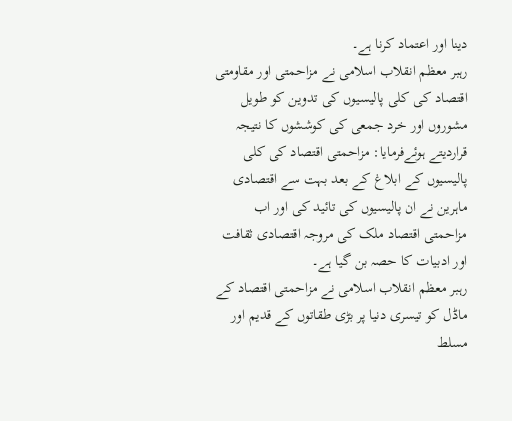دینا اور اعتماد کرنا ہے۔
رہبر معظم انقلاب اسلامی نے مزاحمتی اور مقاومتی اقتصاد کی کلی پالیسیوں کی تدوین کو طویل مشوروں اور خرد جمعی کی کوششوں کا نتیجہ قراردیتے ہوئےفرمایا: مزاحمتی اقتصاد کی کلی پالیسیوں کے ابلاغ کے بعد بہت سے اقتصادی ماہرین نے ان پالیسیوں کی تائید کی اور اب مزاحمتی اقتصاد ملک کی مروجہ اقتصادی ثقافت اور ادبیات کا حصہ بن گیا ہے۔
رہبر معظم انقلاب اسلامی نے مزاحمتی اقتصاد کے ماڈل کو تیسری دنیا پر بڑی طقاتوں کے قدیم اور مسلط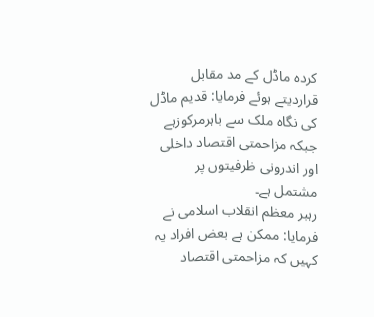کردہ ماڈل کے مد مقابل قراردیتے ہوئے فرمایا: قدیم ماڈل کی نگاہ ملک سے باہرمرکوزہے جبکہ مزاحمتی اقتصاد داخلی اور اندرونی ظرفیتوں پر مشتمل ہے۔
رہبر معظم انقلاب اسلامی نے فرمایا: ممکن ہے بعض افراد یہ کہیں کہ مزاحمتی اقتصاد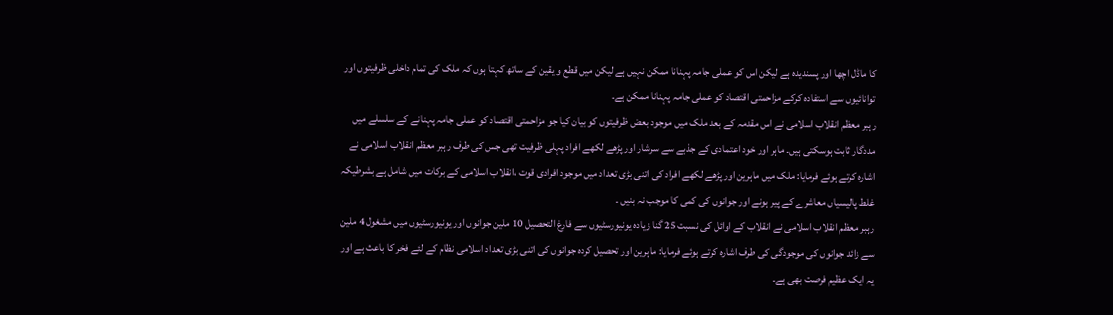کا ماڈل اچھا اور پسندیدہ ہے لیکن اس کو عملی جامہ پہنانا ممکن نہیں ہے لیکن میں قطع و یقین کے ساتھ کہتا ہوں کہ ملک کی تمام داخلی ظرفیتوں اور توانائیوں سے استفادہ کرکے مزاحمتی اقتصاد کو عملی جامہ پہنانا ممکن ہے۔
رہبر معظم انقلاب اسلامی نے اس مقدمہ کے بعد ملک میں موجود بعض ظرفیتوں کو بیان کیا جو مزاحمتی اقتصاد کو عملی جامہ پہنانے کے سلسلے میں مددگار ثابت ہوسکتی ہیں۔ ماہر اور خود اعتمادی کے جذبے سے سرشار اور پڑھے لکھے افراد پہلی ظرفیت تھی جس کی طرف رہبر معظم انقلاب اسلامی نے اشارہ کرتے ہوئے فرمایا: ملک میں ماہرین اور پڑھے لکھے افراد کی اتنی بڑی تعداد میں موجود افرادی قوت ،انقلاب اسلامی کے برکات میں شامل ہے بشرطیکہ غلط پالیسیاں معاشرے کے پیر ہونے اور جوانوں کی کمی کا موجب نہ بنیں ۔
رہبر معظم انقلاب اسلامی نے انقلاب کے اوائل کی نسبت 25 گنا زیادہ یونیورسٹیوں سے فارغ التحصیل 10 ملین جوانوں اور یونیورسٹیوں میں مشغول 4 ملین سے زائد جوانوں کی موجودگی کی طرف اشارہ کرتے ہوئے فرمایا: ماہرین اور تحصیل کردہ جوانوں کی اتنی بڑی تعداد اسلامی نظام کے لئے فخر کا باعث ہے اور یہ ایک عظیم فرصت بھی ہے۔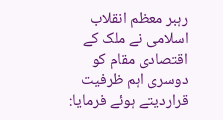رہبر معظم انقلاب اسلامی نے ملک کے اقتصادی مقام کو دوسری اہم ظرفیت قراردیتے ہوئے فرمایا: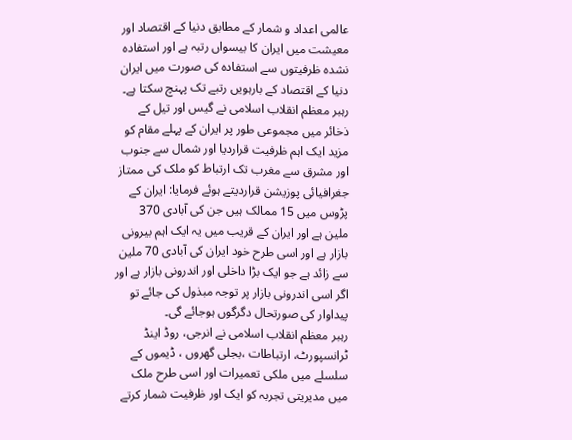عالمی اعداد و شمار کے مطابق دنیا کے اقتصاد اور معیشت میں ایران کا بیسواں رتبہ ہے اور استفادہ نشدہ ظرفیتوں سے استفادہ کی صورت میں ایران دنیا کے اقتصاد کے بارہویں رتبے تک پہنچ سکتا ہے۔
رہبر معظم انقلاب اسلامی نے گیس اور تیل کے ذخائر میں مجموعی طور پر ایران کے پہلے مقام کو مزید ایک اہم ظرفیت قراردیا اور شمال سے جنوب اور مشرق سے مغرب تک ارتباط کو ملک کی ممتاز جغرافیائی پوزیشن قراردیتے ہوئے فرمایا: ایران کے پڑوس میں 15 ممالک ہیں جن کی آبادی 370 ملین ہے اور ایران کے قریب میں یہ ایک اہم بیرونی بازار ہے اور اسی طرح خود ایران کی آبادی 70 ملین سے زائد ہے جو ایک بڑا داخلی اور اندرونی بازار ہے اور اگر اسی اندرونی بازار پر توجہ مبذول کی جائے تو پیداوار کی صورتحال دگرگوں ہوجائے گی۔
رہبر معظم انقلاب اسلامی نے انرجی، روڈ اینڈ ٹرانسپورٹ، ارتباطات ،بجلی گھروں ، ڈیموں کے سلسلے میں ملکی تعمیرات اور اسی طرح ملک میں مدیریتی تجربہ کو ایک اور ظرفیت شمار کرتے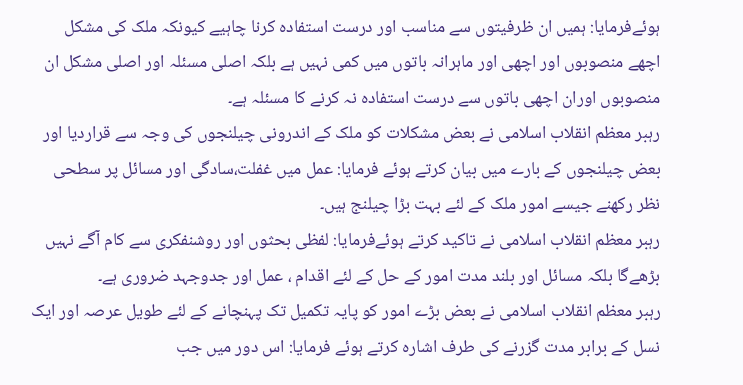ہوئےفرمایا: ہمیں ان ظرفیتوں سے مناسب اور درست استفادہ کرنا چاہیے کیونکہ ملک کی مشکل اچھے منصوبوں اور اچھی اور ماہرانہ باتوں میں کمی نہیں ہے بلکہ اصلی مسئلہ اور اصلی مشکل ان منصوبوں اوران اچھی باتوں سے درست استفادہ نہ کرنے کا مسئلہ ہے۔
رہبر معظم انقلاب اسلامی نے بعض مشکلات کو ملک کے اندرونی چیلنجوں کی وجہ سے قراردیا اور بعض چیلنجوں کے بارے میں بیان کرتے ہوئے فرمایا: عمل میں غفلت،سادگی اور مسائل پر سطحی نظر رکھنے جیسے امور ملک کے لئے بہت بڑا چیلنج ہیں۔
رہبر معظم انقلاب اسلامی نے تاکید کرتے ہوئےفرمایا: لفظی بحثوں اور روشنفکری سے کام آگے نہیں بڑھےگا بلکہ مسائل اور بلند مدت امور کے حل کے لئے اقدام ، عمل اور جدوجہد ضروری ہے۔
رہبر معظم انقلاب اسلامی نے بعض بڑے امور کو پایہ تکمیل تک پہنچانے کے لئے طویل عرصہ اور ایک نسل کے برابر مدت گزرنے کی طرف اشارہ کرتے ہوئے فرمایا: اس دور میں جب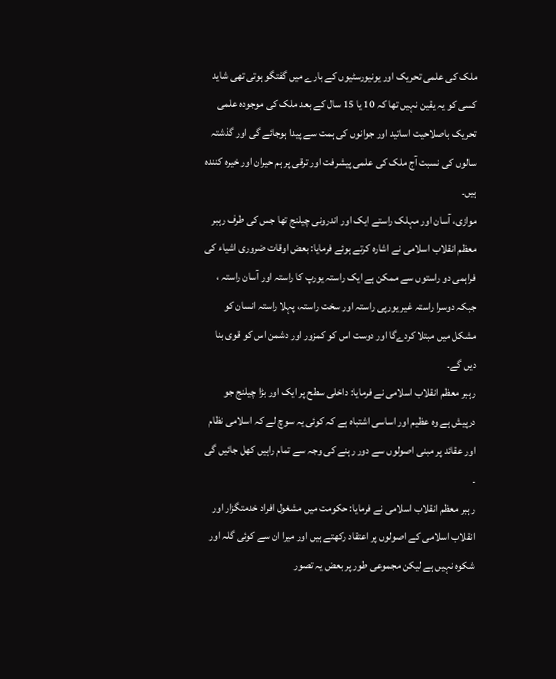ملک کی علمی تحریک اور یونیورسٹیوں کے بارے میں گفتگو ہوتی تھی شاید کسی کو یہ یقین نہیں تھا کہ 10 یا 15 سال کے بعد ملک کی موجودہ علمی تحریک باصلاحیت اساتید اور جوانوں کی ہمت سے پیدا ہوجائے گی اور گذشتہ سالوں کی نسبت آج ملک کی علمی پیشرفت اور ترقی پر ہم حیران اور خیرہ کنندہ ہیں۔
موازی، آسان اور مہلک راستے ایک اور اندرونی چیلنج تھا جس کی طرف رہبر معظم انقلاب اسلامی نے اشارہ کرتے ہوئے فرمایا: بعض اوقات ضروری اشیاء کی فراہمی دو راستوں سے ممکن ہے ایک راستہ یورپ کا راستہ اور آسان راستہ ، جبکہ دوسرا راستہ غیر یورپی راستہ اور سخت راستہ، پہلا راستہ انسان کو مشکل میں مبتلا کردےگا اور دوست اس کو کمزور اور دشمن اس کو قوی بنا دیں گے۔
رہبر معظم انقلاب اسلامی نے فرمایا: داخلی سطح پر ایک اور بڑا چیلنج جو درپیش ہے وہ عظیم اور اساسی اشتباہ ہے کہ کوئی یہ سوچ لے کہ اسلامی نظام اور عقائد پر مبنی اصولوں سے دور رہنے کی وجہ سے تمام راہیں کھل جائیں گی ۔
رہبر معظم انقلاب اسلامی نے فرمایا: حکومت میں مشغول افراد خدمتگزار اور انقلاب اسلامی کے اصولوں پر اعتقاد رکھتے ہیں اور میرا ان سے کوئی گلہ اور شکوہ نہیں ہے لیکن مجموعی طور پر بعض یہ تصور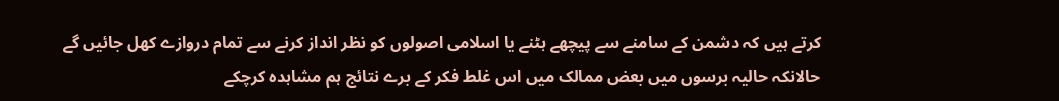کرتے ہیں کہ دشمن کے سامنے سے پیچھے ہٹنے یا اسلامی اصولوں کو نظر انداز کرنے سے تمام دروازے کھل جائیں گے حالانکہ حالیہ برسوں میں بعض ممالک میں اس غلط فکر کے برے نتائج ہم مشاہدہ کرچکے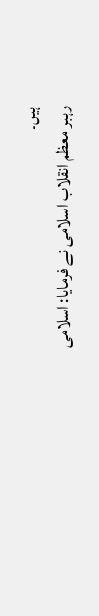ہیں۔
رہبر معظم انقلاب اسلامی نے فرمایا: اسلامی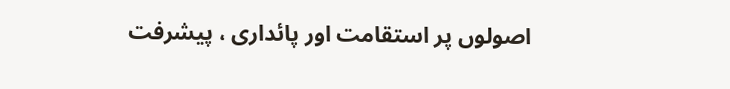اصولوں پر استقامت اور پائداری ، پیشرفت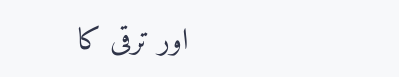اور ترقی کا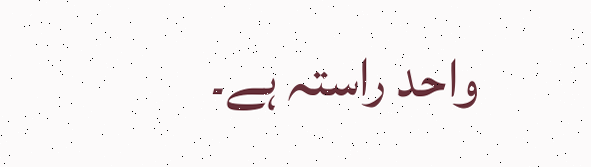واحد راستہ ہے۔